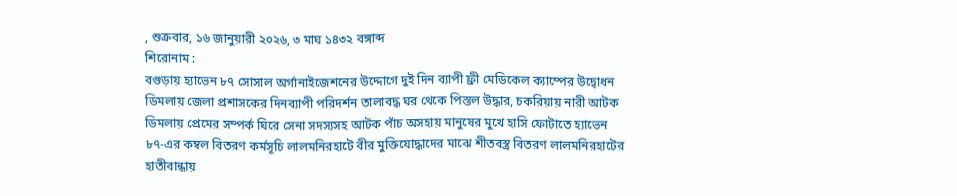, শুক্রবার, ১৬ জানুয়ারী ২০২৬, ৩ মাঘ ১৪৩২ বঙ্গাব্দ
শিরোনাম :
বগুড়ায় হ্যাভেন ৮৭ সোসাল অর্গানাইজেশনের উদ্দোগে দুই দিন ব্যাপী ফ্রী মেডিকেল ক্যাম্পের উদ্বোধন ডিমলায় জেলা প্রশাসকের দিনব্যাপী পরিদর্শন তালাবদ্ধ ঘর থেকে পিস্তল উদ্ধার, চকরিয়ায় নারী আটক ডিমলায় প্রেমের সম্পর্ক ঘিরে সেনা সদস্যসহ আটক পাঁচ অসহায় মানুষের মুখে হাসি ফোটাতে হ্যাভেন ৮৭-এর কম্বল বিতরণ কর্মসূচি লালমনিরহাটে বীর মুক্তিযোদ্ধাদের মাঝে শীতবস্ত্র বিতরণ লালমনিরহাটের হাতীবান্ধায়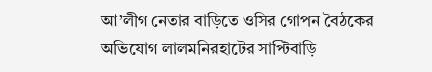আ’লীগ নেতার বাড়িতে ওসির গোপন বৈঠকের অভিযোগ লালমনিরহাটের সাপ্টিবাড়ি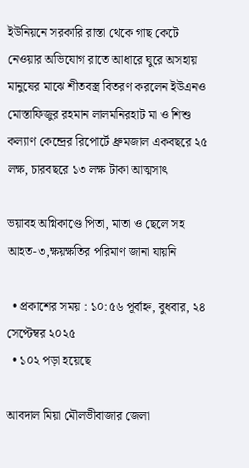ইউনিয়নে সরকারি রাস্তা থেকে গাছ কেটে নেওয়ার অভিযোগ রাতে আধারে ঘুরে অসহায় মানুষের মাঝে শীতবস্ত্র বিতরণ করলেন ইউএনও মোস্তাফিজুর রহমান লালমনিরহাট মা ও শিশু কল্যাণ কেন্দ্রের রিপোর্টে ধ্রুমজাল একবছরে ২৫ লক্ষ, চারবছরে ১৩ লক্ষ টাকা আত্মসাৎ

ভয়াবহ অগ্নিকাণ্ডে পিতা, মাতা ও ছেলে সহ আহত-৩,ক্ষয়ক্ষতির পরিমাণ জানা যায়নি

  • প্রকাশের সময় : ১০:৫৬ পূর্বাহ্ন, বুধবার, ২৪ সেপ্টেম্বর ২০২৫
  • ১০২ পড়া হয়েছে

আবদাল মিয়া মৌলভীবাজার জেলা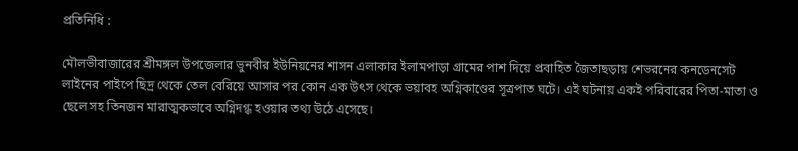প্রতিনিধি :

মৌলভীবাজারের শ্রীমঙ্গল উপজেলার ভুনবীর ইউনিয়নের শাসন এলাকার ইলামপাড়া গ্রামের পাশ দিয়ে প্রবাহিত জৈতাছড়ায় শেভরনের কনডেনসেট লাইনের পাইপে ছিদ্র থেকে তেল বেরিয়ে আসার পর কোন এক উৎস থেকে ভয়াবহ অগ্নিকাণ্ডের সূত্রপাত ঘটে। এই ঘটনায় একই পরিবারের পিতা-মাতা ও ছেলে সহ তিনজন মারাত্মকভাবে অগ্নিদগ্ধ হওয়ার তথ্য উঠে এসেছে।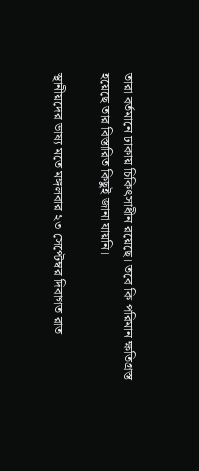তারা বর্তমানে ঢাকায় চিকিৎসাধীন রয়েছে। তবে কি পরিমান ক্ষতিগ্রস্ত হয়েছে তার বিস্তারিত কিছুই জানা যায়নি।

স্থানীয়দের ভাষ্য মতে মঙ্গলবার ২৩ সেপ্টেম্বর দিবাগত রাত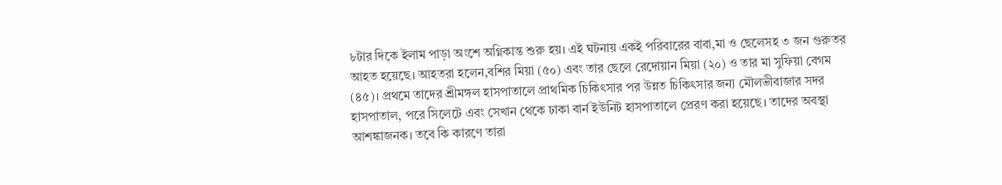৮টার দিকে ইলাম পাড়া অংশে অগ্নিকান্ত শুরু হয়। এই ঘটনায় একই পরিবারের বাবা,মা ও ছেলেসহ ৩ জন গুরুতর আহত হয়েছে। আহতরা হলেন,বশির মিয়া (৫০) এবং তার ছেলে রেদোয়ান মিয়া (২০) ও তার মা সুফিয়া বেগম (৪৫)। প্রথমে তাদের শ্রীমঙ্গল হাসপাতালে প্রাথমিক চিকিৎসার পর উন্নত চিকিৎসার জন্য মৌলভীবাজার সদর হাসপাতাল, পরে সিলেটে এবং সেখান থেকে ঢাকা বার্ন ইউনিট হাসপাতালে প্রেরণ করা হয়েছে। তাদের অবস্থা আশঙ্কাজনক। তবে কি কারণে তারা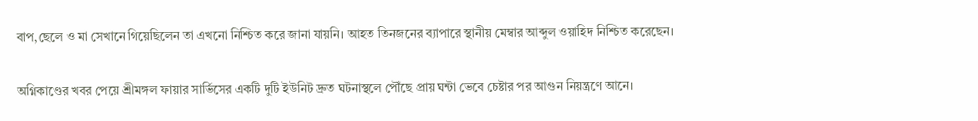বাপ,ছেলে ও মা সেখানে গিয়েছিলেন তা এখনো নিশ্চিত করে জানা যায়নি। আহত তিনজনের ব্যাপারে স্থানীয় মেম্বার আব্দুল ওয়াহিদ নিশ্চিত করেছেন।

অগ্নিকাণ্ডের খবর পেয়ে শ্রীমঙ্গল ফায়ার সার্ভিসের একটি দুটি ইউনিট দ্রুত ঘটনাস্থলে পৌঁছে প্রায় ঘন্টা ভেবে চেষ্টার পর আগুন নিয়ন্ত্রণে আনে।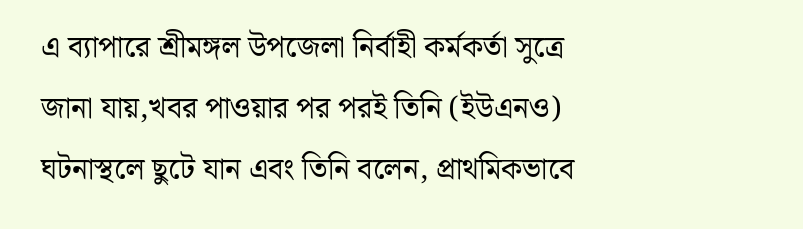এ ব্যাপারে শ্রীমঙ্গল উপজেলা নির্বাহী কর্মকর্তা সুত্রে জানা যায়,খবর পাওয়ার পর পরই তিনি (ইউএনও) ঘটনাস্থলে ছুটে যান এবং তিনি বলেন, প্রাথমিকভাবে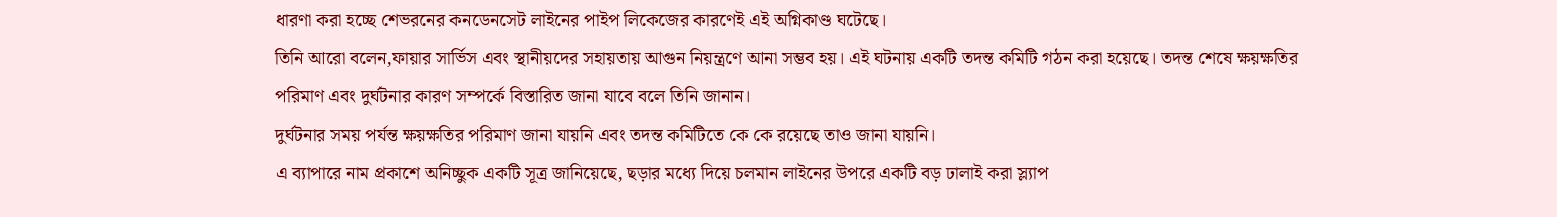ধারণা করা হচ্ছে শেভরনের কনডেনসেট লাইনের পাইপ লিকেজের কারণেই এই অগ্নিকাণ্ড ঘটেছে।
তিনি আরো বলেন,ফায়ার সার্ভিস এবং স্থানীয়দের সহায়তায় আগুন নিয়ন্ত্রণে আনা সম্ভব হয়। এই ঘটনায় একটি তদন্ত কমিটি গঠন করা হয়েছে। তদন্ত শেষে ক্ষয়ক্ষতির পরিমাণ এবং দুর্ঘটনার কারণ সম্পর্কে বিস্তারিত জানা যাবে বলে তিনি জানান।
দুর্ঘটনার সময় পর্যন্ত ক্ষয়ক্ষতির পরিমাণ জানা যায়নি এবং তদন্ত কমিটিতে কে কে রয়েছে তাও জানা যায়নি।
এ ব্যাপারে নাম প্রকাশে অনিচ্ছুক একটি সূত্র জানিয়েছে, ছড়ার মধ্যে দিয়ে চলমান লাইনের উপরে একটি বড় ঢালাই করা স্ল্যাপ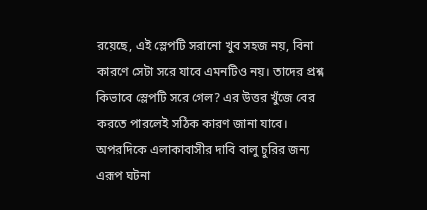রয়েছে, এই স্লেপটি সরানো খুব সহজ নয়, বিনা কারণে সেটা সরে যাবে এমনটিও নয়। তাদের প্রশ্ন কিভাবে স্লেপটি সরে গেল? এর উত্তর খুঁজে বের করতে পারলেই সঠিক কারণ জানা যাবে।
অপরদিকে এলাকাবাসীর দাবি বালু চুরির জন্য এরূপ ঘটনা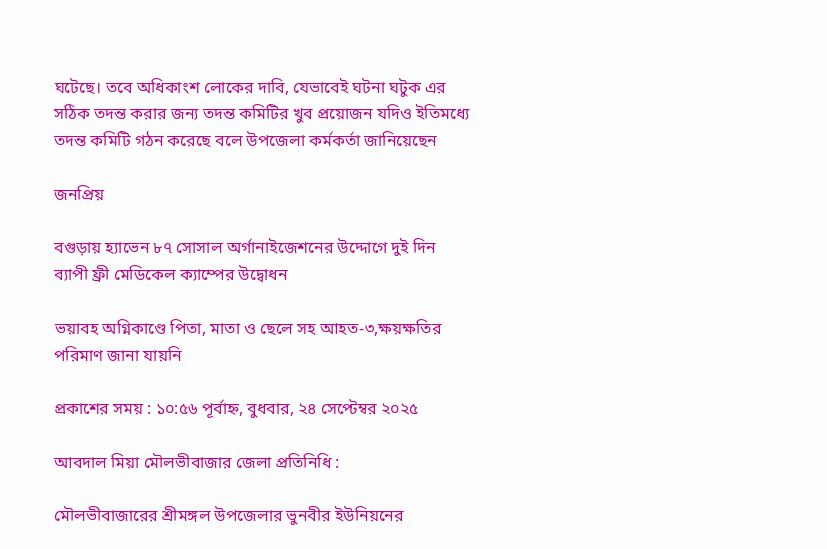ঘটেছে। তবে অধিকাংশ লোকের দাবি, যেভাবেই ঘটনা ঘটুক এর সঠিক তদন্ত করার জন্য তদন্ত কমিটির খুব প্রয়োজন যদিও ইতিমধ্যে তদন্ত কমিটি গঠন করেছে বলে উপজেলা কর্মকর্তা জানিয়েছেন

জনপ্রিয়

বগুড়ায় হ্যাভেন ৮৭ সোসাল অর্গানাইজেশনের উদ্দোগে দুই দিন ব্যাপী ফ্রী মেডিকেল ক্যাম্পের উদ্বোধন

ভয়াবহ অগ্নিকাণ্ডে পিতা, মাতা ও ছেলে সহ আহত-৩,ক্ষয়ক্ষতির পরিমাণ জানা যায়নি

প্রকাশের সময় : ১০:৫৬ পূর্বাহ্ন, বুধবার, ২৪ সেপ্টেম্বর ২০২৫

আবদাল মিয়া মৌলভীবাজার জেলা প্রতিনিধি :

মৌলভীবাজারের শ্রীমঙ্গল উপজেলার ভুনবীর ইউনিয়নের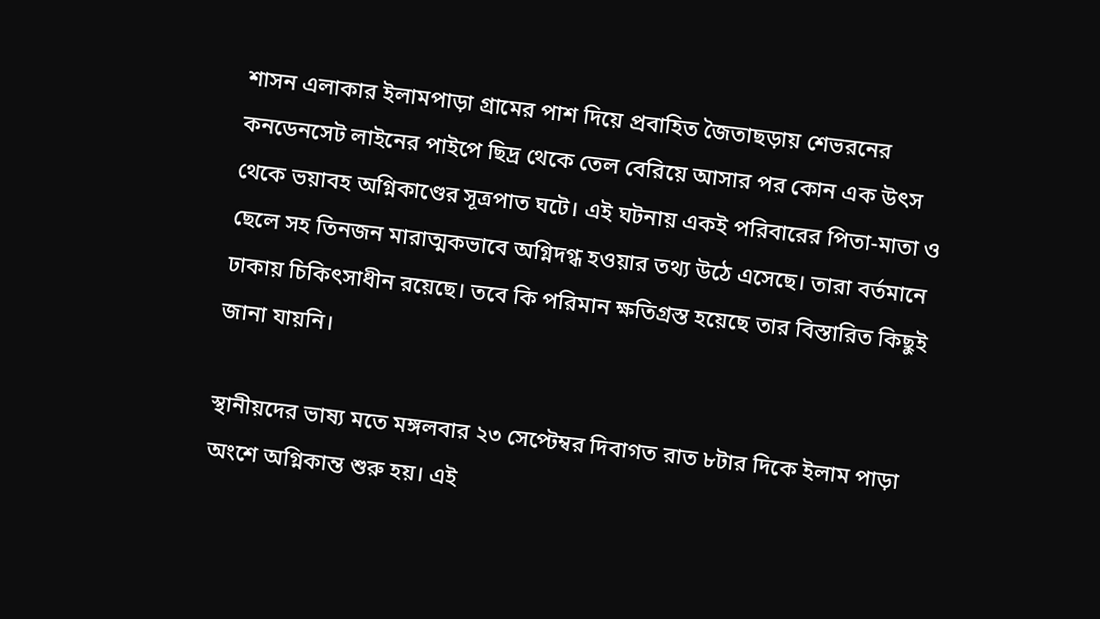শাসন এলাকার ইলামপাড়া গ্রামের পাশ দিয়ে প্রবাহিত জৈতাছড়ায় শেভরনের কনডেনসেট লাইনের পাইপে ছিদ্র থেকে তেল বেরিয়ে আসার পর কোন এক উৎস থেকে ভয়াবহ অগ্নিকাণ্ডের সূত্রপাত ঘটে। এই ঘটনায় একই পরিবারের পিতা-মাতা ও ছেলে সহ তিনজন মারাত্মকভাবে অগ্নিদগ্ধ হওয়ার তথ্য উঠে এসেছে। তারা বর্তমানে ঢাকায় চিকিৎসাধীন রয়েছে। তবে কি পরিমান ক্ষতিগ্রস্ত হয়েছে তার বিস্তারিত কিছুই জানা যায়নি।

স্থানীয়দের ভাষ্য মতে মঙ্গলবার ২৩ সেপ্টেম্বর দিবাগত রাত ৮টার দিকে ইলাম পাড়া অংশে অগ্নিকান্ত শুরু হয়। এই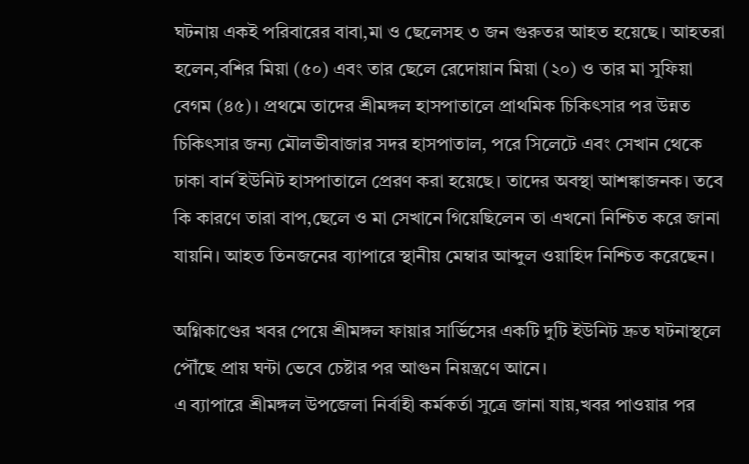ঘটনায় একই পরিবারের বাবা,মা ও ছেলেসহ ৩ জন গুরুতর আহত হয়েছে। আহতরা হলেন,বশির মিয়া (৫০) এবং তার ছেলে রেদোয়ান মিয়া (২০) ও তার মা সুফিয়া বেগম (৪৫)। প্রথমে তাদের শ্রীমঙ্গল হাসপাতালে প্রাথমিক চিকিৎসার পর উন্নত চিকিৎসার জন্য মৌলভীবাজার সদর হাসপাতাল, পরে সিলেটে এবং সেখান থেকে ঢাকা বার্ন ইউনিট হাসপাতালে প্রেরণ করা হয়েছে। তাদের অবস্থা আশঙ্কাজনক। তবে কি কারণে তারা বাপ,ছেলে ও মা সেখানে গিয়েছিলেন তা এখনো নিশ্চিত করে জানা যায়নি। আহত তিনজনের ব্যাপারে স্থানীয় মেম্বার আব্দুল ওয়াহিদ নিশ্চিত করেছেন।

অগ্নিকাণ্ডের খবর পেয়ে শ্রীমঙ্গল ফায়ার সার্ভিসের একটি দুটি ইউনিট দ্রুত ঘটনাস্থলে পৌঁছে প্রায় ঘন্টা ভেবে চেষ্টার পর আগুন নিয়ন্ত্রণে আনে।
এ ব্যাপারে শ্রীমঙ্গল উপজেলা নির্বাহী কর্মকর্তা সুত্রে জানা যায়,খবর পাওয়ার পর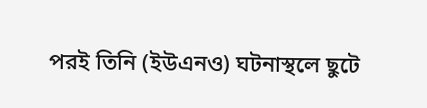পরই তিনি (ইউএনও) ঘটনাস্থলে ছুটে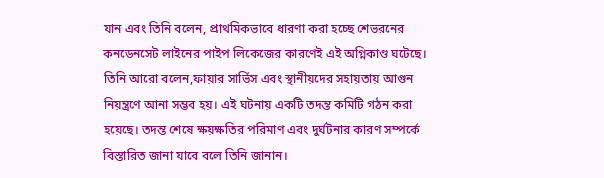যান এবং তিনি বলেন, প্রাথমিকভাবে ধারণা করা হচ্ছে শেভরনের কনডেনসেট লাইনের পাইপ লিকেজের কারণেই এই অগ্নিকাণ্ড ঘটেছে।
তিনি আরো বলেন,ফায়ার সার্ভিস এবং স্থানীয়দের সহায়তায় আগুন নিয়ন্ত্রণে আনা সম্ভব হয়। এই ঘটনায় একটি তদন্ত কমিটি গঠন করা হয়েছে। তদন্ত শেষে ক্ষয়ক্ষতির পরিমাণ এবং দুর্ঘটনার কারণ সম্পর্কে বিস্তারিত জানা যাবে বলে তিনি জানান।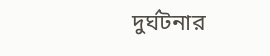দুর্ঘটনার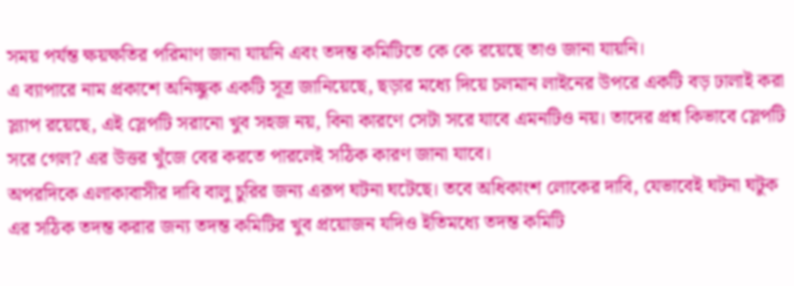সময় পর্যন্ত ক্ষয়ক্ষতির পরিমাণ জানা যায়নি এবং তদন্ত কমিটিতে কে কে রয়েছে তাও জানা যায়নি।
এ ব্যাপারে নাম প্রকাশে অনিচ্ছুক একটি সূত্র জানিয়েছে, ছড়ার মধ্যে দিয়ে চলমান লাইনের উপরে একটি বড় ঢালাই করা স্ল্যাপ রয়েছে, এই স্লেপটি সরানো খুব সহজ নয়, বিনা কারণে সেটা সরে যাবে এমনটিও নয়। তাদের প্রশ্ন কিভাবে স্লেপটি সরে গেল? এর উত্তর খুঁজে বের করতে পারলেই সঠিক কারণ জানা যাবে।
অপরদিকে এলাকাবাসীর দাবি বালু চুরির জন্য এরূপ ঘটনা ঘটেছে। তবে অধিকাংশ লোকের দাবি, যেভাবেই ঘটনা ঘটুক এর সঠিক তদন্ত করার জন্য তদন্ত কমিটির খুব প্রয়োজন যদিও ইতিমধ্যে তদন্ত কমিটি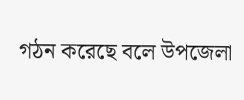গঠন করেছে বলে উপজেলা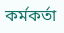কর্মকর্তা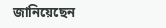জানিয়েছেন